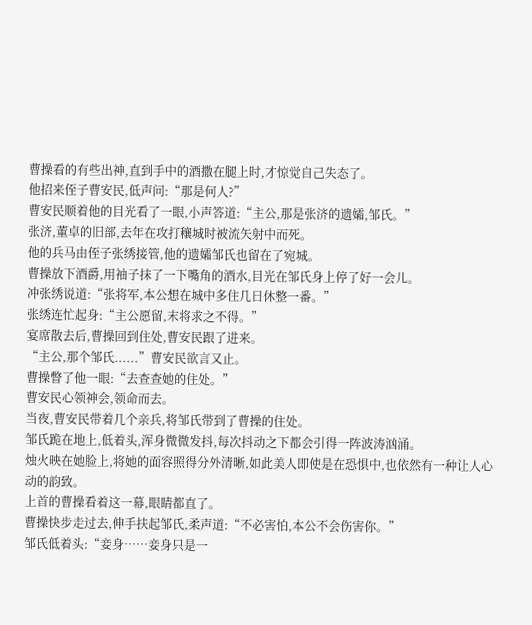曹操看的有些出神,直到手中的酒撒在腿上时,才惊觉自己失态了。
他招来侄子曹安民,低声问:“那是何人?”
曹安民顺着他的目光看了一眼,小声答道:“主公,那是张济的遗孀,邹氏。”
张济,董卓的旧部,去年在攻打穰城时被流矢射中而死。
他的兵马由侄子张绣接管,他的遗孀邹氏也留在了宛城。
曹操放下酒爵,用袖子抹了一下嘴角的酒水,目光在邹氏身上停了好一会儿。
冲张绣说道:“张将军,本公想在城中多住几日休整一番。”
张绣连忙起身:“主公愿留,末将求之不得。”
宴席散去后,曹操回到住处,曹安民跟了进来。
“主公,那个邹氏......”曹安民欲言又止。
曹操瞥了他一眼:“去查查她的住处。”
曹安民心领神会,领命而去。
当夜,曹安民带着几个亲兵,将邹氏带到了曹操的住处。
邹氏跪在地上,低着头,浑身微微发抖,每次抖动之下都会引得一阵波涛汹涌。
烛火映在她脸上,将她的面容照得分外清晰,如此美人即使是在恐惧中,也依然有一种让人心动的韵致。
上首的曹操看着这一幕,眼睛都直了。
曹操快步走过去,伸手扶起邹氏,柔声道:“不必害怕,本公不会伤害你。”
邹氏低着头:“妾身……妾身只是一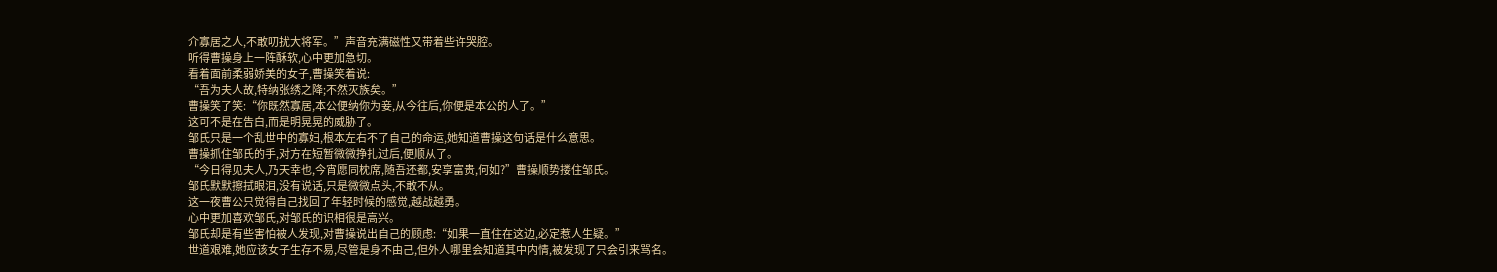介寡居之人,不敢叨扰大将军。”声音充满磁性又带着些许哭腔。
听得曹操身上一阵酥软,心中更加急切。
看着面前柔弱娇美的女子,曹操笑着说:
“吾为夫人故,特纳张绣之降;不然灭族矣。”
曹操笑了笑:“你既然寡居,本公便纳你为妾,从今往后,你便是本公的人了。”
这可不是在告白,而是明晃晃的威胁了。
邹氏只是一个乱世中的寡妇,根本左右不了自己的命运,她知道曹操这句话是什么意思。
曹操抓住邹氏的手,对方在短暂微微挣扎过后,便顺从了。
“今日得见夫人,乃天幸也,今宵愿同枕席,随吾还都,安享富贵,何如?”曹操顺势搂住邹氏。
邹氏默默擦拭眼泪,没有说话,只是微微点头,不敢不从。
这一夜曹公只觉得自己找回了年轻时候的感觉,越战越勇。
心中更加喜欢邹氏,对邹氏的识相很是高兴。
邹氏却是有些害怕被人发现,对曹操说出自己的顾虑:“如果一直住在这边,必定惹人生疑。”
世道艰难,她应该女子生存不易,尽管是身不由己,但外人哪里会知道其中内情,被发现了只会引来骂名。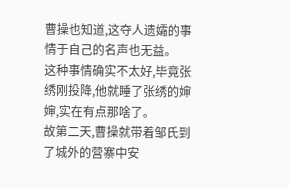曹操也知道,这夺人遗孀的事情于自己的名声也无益。
这种事情确实不太好,毕竟张绣刚投降,他就睡了张绣的婶婶,实在有点那啥了。
故第二天,曹操就带着邹氏到了城外的营寨中安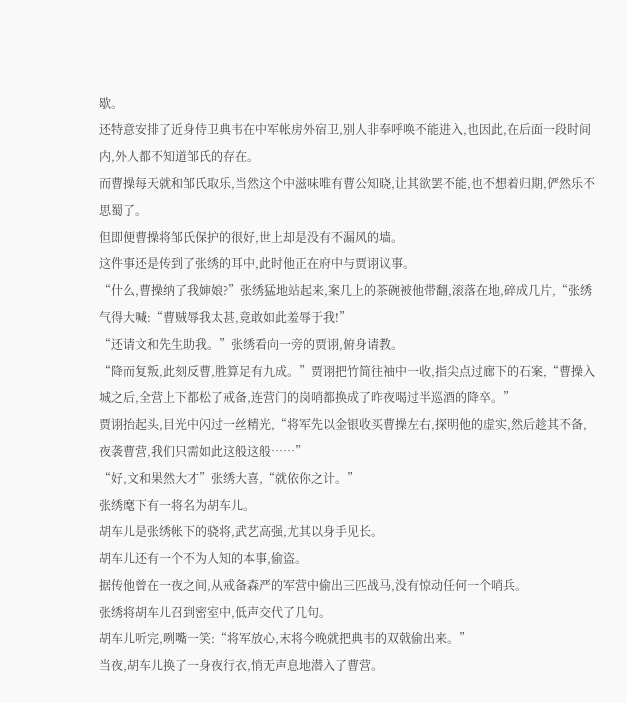歇。
还特意安排了近身侍卫典韦在中军帐房外宿卫,别人非奉呼唤不能进入,也因此,在后面一段时间内,外人都不知道邹氏的存在。
而曹操每天就和邹氏取乐,当然这个中滋味唯有曹公知晓,让其欲罢不能,也不想着归期,俨然乐不思蜀了。
但即便曹操将邹氏保护的很好,世上却是没有不漏风的墙。
这件事还是传到了张绣的耳中,此时他正在府中与贾诩议事。
“什么,曹操纳了我婶娘?”张绣猛地站起来,案几上的茶碗被他带翻,滚落在地,碎成几片,“张绣气得大喊:“曹贼辱我太甚,竟敢如此羞辱于我!”
“还请文和先生助我。”张绣看向一旁的贾诩,俯身请教。
“降而复叛,此刻反曹,胜算足有九成。”贾诩把竹简往袖中一收,指尖点过廊下的石案,“曹操入城之后,全营上下都松了戒备,连营门的岗哨都换成了昨夜喝过半巡酒的降卒。”
贾诩抬起头,目光中闪过一丝精光,“将军先以金银收买曹操左右,探明他的虚实,然后趁其不备,夜袭曹营,我们只需如此这般这般……”
“好,文和果然大才”张绣大喜,“就依你之计。”
张绣麾下有一将名为胡车儿。
胡车儿是张绣帐下的骁将,武艺高强,尤其以身手见长。
胡车儿还有一个不为人知的本事,偷盗。
据传他曾在一夜之间,从戒备森严的军营中偷出三匹战马,没有惊动任何一个哨兵。
张绣将胡车儿召到密室中,低声交代了几句。
胡车儿听完,咧嘴一笑:“将军放心,末将今晚就把典韦的双戟偷出来。”
当夜,胡车儿换了一身夜行衣,悄无声息地潜入了曹营。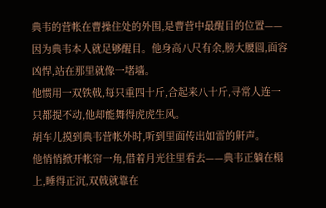典韦的营帐在曹操住处的外围,是曹营中最醒目的位置——因为典韦本人就足够醒目。他身高八尺有余,膀大腰圆,面容凶悍,站在那里就像一堵墙。
他惯用一双铁戟,每只重四十斤,合起来八十斤,寻常人连一只都提不动,他却能舞得虎虎生风。
胡车儿摸到典韦营帐外时,听到里面传出如雷的鼾声。
他悄悄掀开帐帘一角,借着月光往里看去——典韦正躺在榻上,睡得正沉,双戟就靠在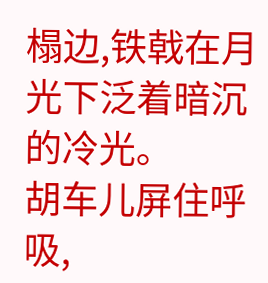榻边,铁戟在月光下泛着暗沉的冷光。
胡车儿屏住呼吸,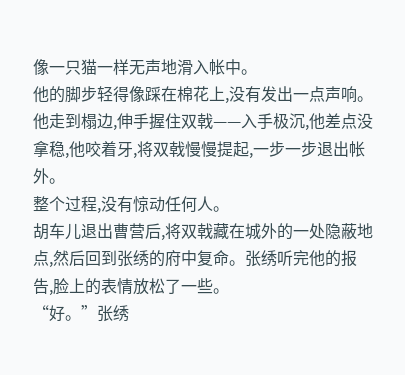像一只猫一样无声地滑入帐中。
他的脚步轻得像踩在棉花上,没有发出一点声响。
他走到榻边,伸手握住双戟——入手极沉,他差点没拿稳,他咬着牙,将双戟慢慢提起,一步一步退出帐外。
整个过程,没有惊动任何人。
胡车儿退出曹营后,将双戟藏在城外的一处隐蔽地点,然后回到张绣的府中复命。张绣听完他的报告,脸上的表情放松了一些。
“好。”张绣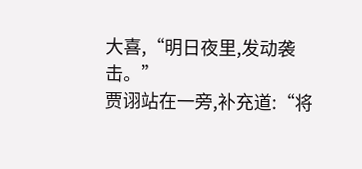大喜,“明日夜里,发动袭击。”
贾诩站在一旁,补充道:“将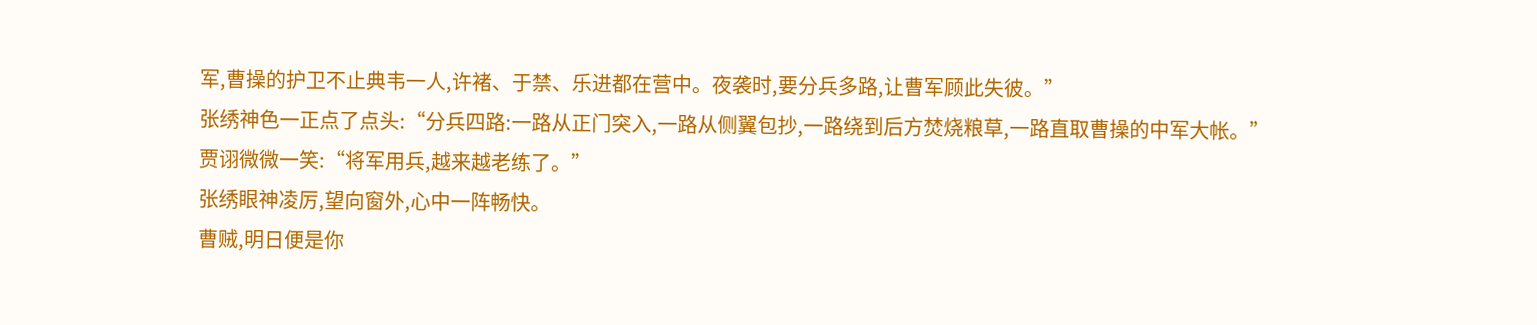军,曹操的护卫不止典韦一人,许褚、于禁、乐进都在营中。夜袭时,要分兵多路,让曹军顾此失彼。”
张绣神色一正点了点头:“分兵四路:一路从正门突入,一路从侧翼包抄,一路绕到后方焚烧粮草,一路直取曹操的中军大帐。”
贾诩微微一笑:“将军用兵,越来越老练了。”
张绣眼神凌厉,望向窗外,心中一阵畅快。
曹贼,明日便是你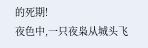的死期!
夜色中,一只夜枭从城头飞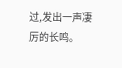过,发出一声凄厉的长鸣。